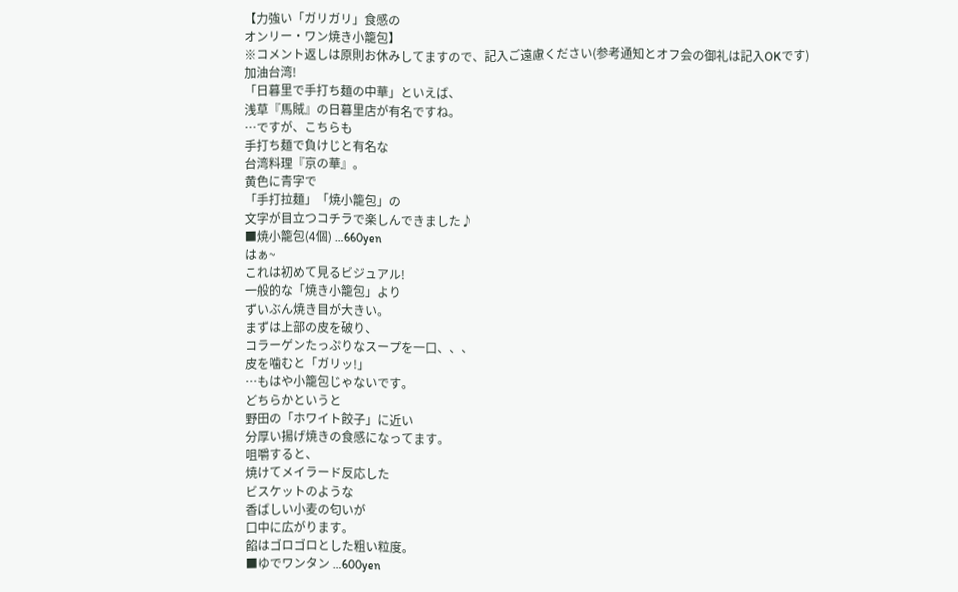【力強い「ガリガリ」食感の
オンリー・ワン焼き小籠包】
※コメント返しは原則お休みしてますので、記入ご遠慮ください(参考通知とオフ会の御礼は記入OKです)
加油台湾!
「日暮里で手打ち麺の中華」といえば、
浅草『馬賊』の日暮里店が有名ですね。
…ですが、こちらも
手打ち麺で負けじと有名な
台湾料理『京の華』。
黄色に青字で
「手打拉麺」「焼小籠包」の
文字が目立つコチラで楽しんできました♪
■焼小籠包(4個) …660yen
はぁ~
これは初めて見るビジュアル!
一般的な「焼き小籠包」より
ずいぶん焼き目が大きい。
まずは上部の皮を破り、
コラーゲンたっぷりなスープを一口、、、
皮を噛むと「ガリッ!」
…もはや小籠包じゃないです。
どちらかというと
野田の「ホワイト餃子」に近い
分厚い揚げ焼きの食感になってます。
咀嚼すると、
焼けてメイラード反応した
ビスケットのような
香ばしい小麦の匂いが
口中に広がります。
餡はゴロゴロとした粗い粒度。
■ゆでワンタン …600yen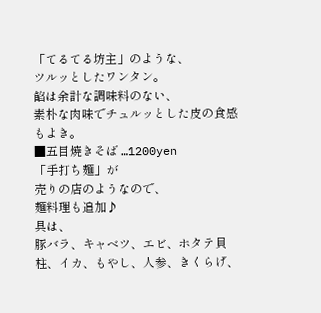「てるてる坊主」のような、
ツルッとしたワンタン。
餡は余計な調味料のない、
素朴な肉味でチュルッとした皮の食感もよき。
■五目焼きそば …1200yen
「手打ち麺」が
売りの店のようなので、
麺料理も追加♪
具は、
豚バラ、キャベツ、エビ、ホタテ貝柱、イカ、もやし、人参、きくらげ、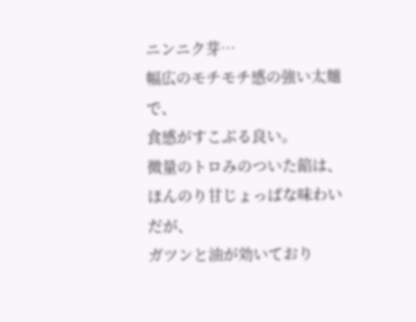ニンニク芽…
幅広のモチモチ感の強い太麺で、
食感がすこぶる良い。
微量のトロみのついた餡は、
ほんのり甘じょっぱな味わいだが、
ガツンと油が効いており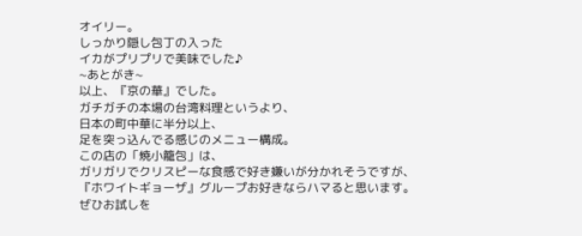オイリー。
しっかり隠し包丁の入った
イカがプリプリで美味でした♪
~あとがき~
以上、『京の華』でした。
ガチガチの本場の台湾料理というより、
日本の町中華に半分以上、
足を突っ込んでる感じのメニュー構成。
この店の「焼小籠包」は、
ガリガリでクリスピーな食感で好き嫌いが分かれそうですが、
『ホワイトギョーザ』グループお好きならハマると思います。
ぜひお試しを